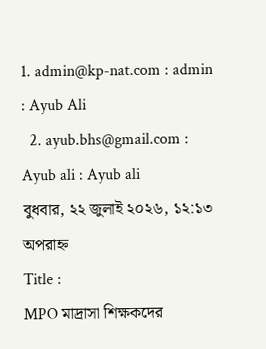1. admin@kp-nat.com : admin : Ayub Ali
  2. ayub.bhs@gmail.com : Ayub ali : Ayub ali
বুধবার, ২২ জুলাই ২০২৬, ১২:১৩ অপরাহ্ন
Title :
MPO মাদ্রাসা শিক্ষকদের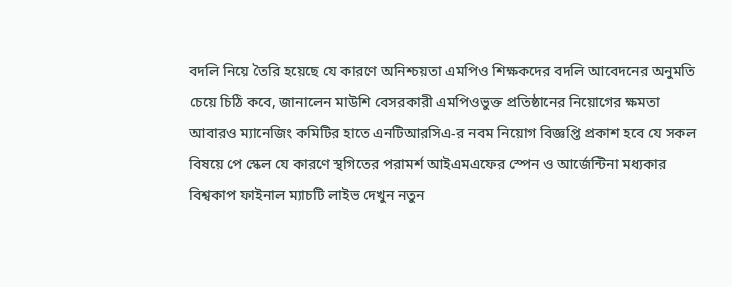বদলি নিয়ে তৈরি হয়েছে যে কারণে অনিশ্চয়তা এমপিও শিক্ষকদের বদলি আবেদনের অনুমতি চেয়ে চিঠি কবে, জানালেন মাউশি বেসরকারী এমপিওভুক্ত প্রতিষ্ঠানের নিয়োগের ক্ষমতা আবারও ম্যানেজিং কমিটির হাতে এনটিআরসিএ-র নবম নিয়োগ বিজ্ঞপ্তি প্রকাশ হবে যে সকল বিষয়ে পে স্কেল যে কারণে স্থগিতের পরামর্শ আইএমএফের স্পেন ও আর্জেন্টিনা মধ্যকার বিশ্বকাপ ফাইনাল ম্যাচটি লাইভ দেখুন নতুন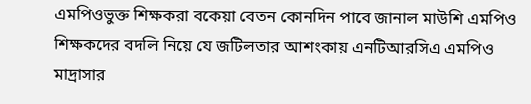এমপিওভুক্ত শিক্ষকরা বকেয়া বেতন কোনদিন পাবে জানাল মাউশি এমপিও শিক্ষকদের বদলি নিয়ে যে জটিলতার আশংকায় এনটিআরসিএ এমপিও মাদ্রাসার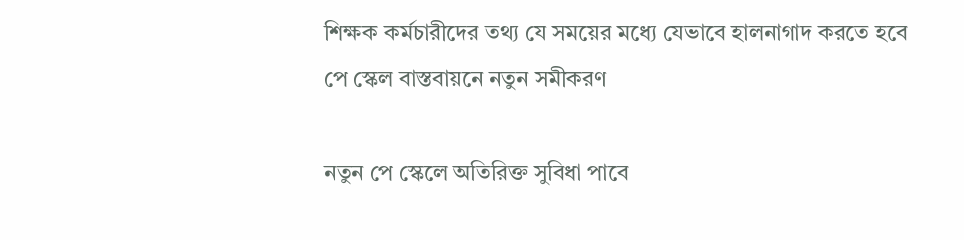শিক্ষক কর্মচারীদের তথ্য যে সময়ের মধ্যে যেভাবে হালনাগাদ করতে হবে পে স্কেল বাস্তবায়নে নতুন সমীকরণ

নতুন পে স্কেলে অতিরিক্ত সুবিধা পাবে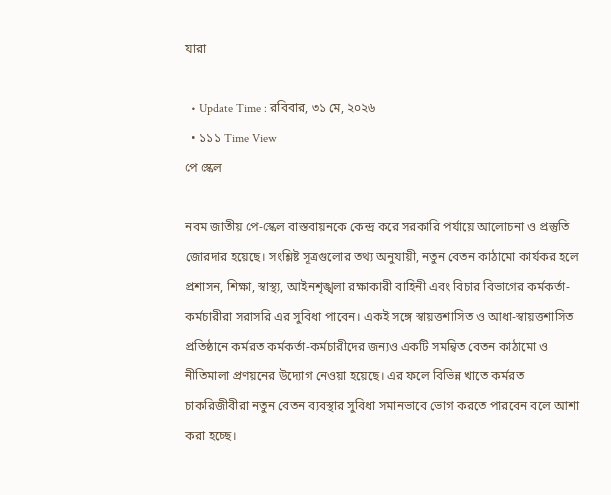যারা

  • Update Time : রবিবার, ৩১ মে, ২০২৬
  • ১১১ Time View
পে স্কেল

নবম জাতীয় পে-স্কেল বাস্তবায়নকে কেন্দ্র করে সরকারি পর্যায়ে আলোচনা ও প্রস্তুতি জোরদার হয়েছে। সংশ্লিষ্ট সূত্রগুলোর তথ্য অনুযায়ী, নতুন বেতন কাঠামো কার্যকর হলে প্রশাসন, শিক্ষা, স্বাস্থ্য, আইনশৃঙ্খলা রক্ষাকারী বাহিনী এবং বিচার বিভাগের কর্মকর্তা-কর্মচারীরা সরাসরি এর সুবিধা পাবেন। একই সঙ্গে স্বায়ত্তশাসিত ও আধা-স্বায়ত্তশাসিত প্রতিষ্ঠানে কর্মরত কর্মকর্তা-কর্মচারীদের জন্যও একটি সমন্বিত বেতন কাঠামো ও নীতিমালা প্রণয়নের উদ্যোগ নেওয়া হয়েছে। এর ফলে বিভিন্ন খাতে কর্মরত চাকরিজীবীরা নতুন বেতন ব্যবস্থার সুবিধা সমানভাবে ভোগ করতে পারবেন বলে আশা করা হচ্ছে।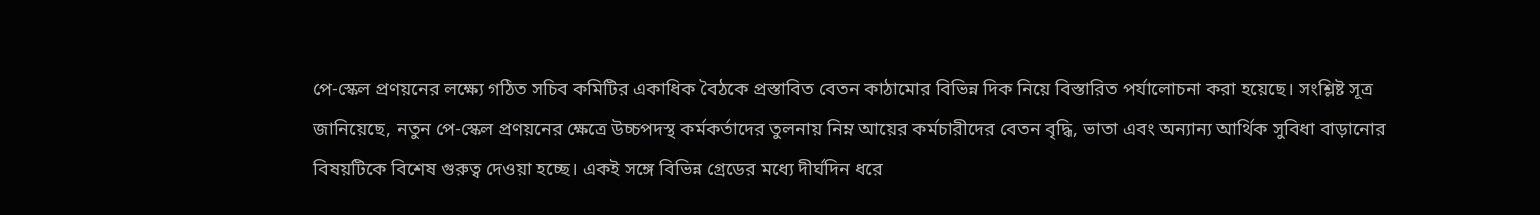পে-স্কেল প্রণয়নের লক্ষ্যে গঠিত সচিব কমিটির একাধিক বৈঠকে প্রস্তাবিত বেতন কাঠামোর বিভিন্ন দিক নিয়ে বিস্তারিত পর্যালোচনা করা হয়েছে। সংশ্লিষ্ট সূত্র জানিয়েছে, নতুন পে-স্কেল প্রণয়নের ক্ষেত্রে উচ্চপদস্থ কর্মকর্তাদের তুলনায় নিম্ন আয়ের কর্মচারীদের বেতন বৃদ্ধি, ভাতা এবং অন্যান্য আর্থিক সুবিধা বাড়ানোর বিষয়টিকে বিশেষ গুরুত্ব দেওয়া হচ্ছে। একই সঙ্গে বিভিন্ন গ্রেডের মধ্যে দীর্ঘদিন ধরে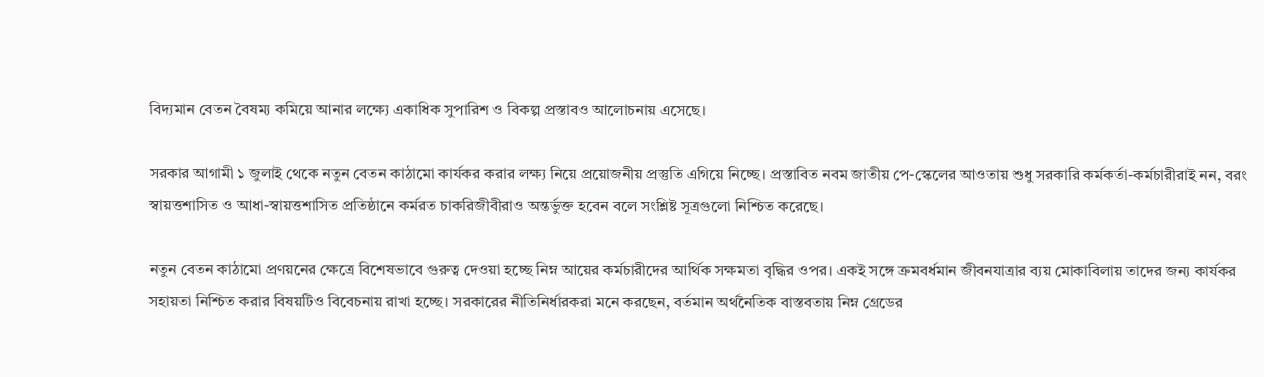বিদ্যমান বেতন বৈষম্য কমিয়ে আনার লক্ষ্যে একাধিক সুপারিশ ও বিকল্প প্রস্তাবও আলোচনায় এসেছে।

সরকার আগামী ১ জুলাই থেকে নতুন বেতন কাঠামো কার্যকর করার লক্ষ্য নিয়ে প্রয়োজনীয় প্রস্তুতি এগিয়ে নিচ্ছে। প্রস্তাবিত নবম জাতীয় পে-স্কেলের আওতায় শুধু সরকারি কর্মকর্তা-কর্মচারীরাই নন, বরং স্বায়ত্তশাসিত ও আধা-স্বায়ত্তশাসিত প্রতিষ্ঠানে কর্মরত চাকরিজীবীরাও অন্তর্ভুক্ত হবেন বলে সংশ্লিষ্ট সূত্রগুলো নিশ্চিত করেছে।

নতুন বেতন কাঠামো প্রণয়নের ক্ষেত্রে বিশেষভাবে গুরুত্ব দেওয়া হচ্ছে নিম্ন আয়ের কর্মচারীদের আর্থিক সক্ষমতা বৃদ্ধির ওপর। একই সঙ্গে ক্রমবর্ধমান জীবনযাত্রার ব্যয় মোকাবিলায় তাদের জন্য কার্যকর সহায়তা নিশ্চিত করার বিষয়টিও বিবেচনায় রাখা হচ্ছে। সরকারের নীতিনির্ধারকরা মনে করছেন, বর্তমান অর্থনৈতিক বাস্তবতায় নিম্ন গ্রেডের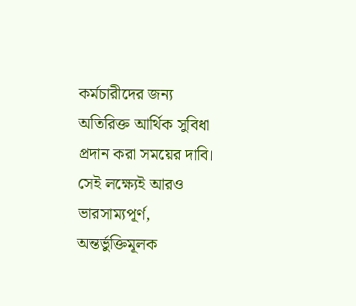কর্মচারীদের জন্য অতিরিক্ত আর্থিক সুবিধা প্রদান করা সময়ের দাবি। সেই লক্ষ্যেই আরও ভারসাম্যপূর্ণ, অন্তর্ভুক্তিমূলক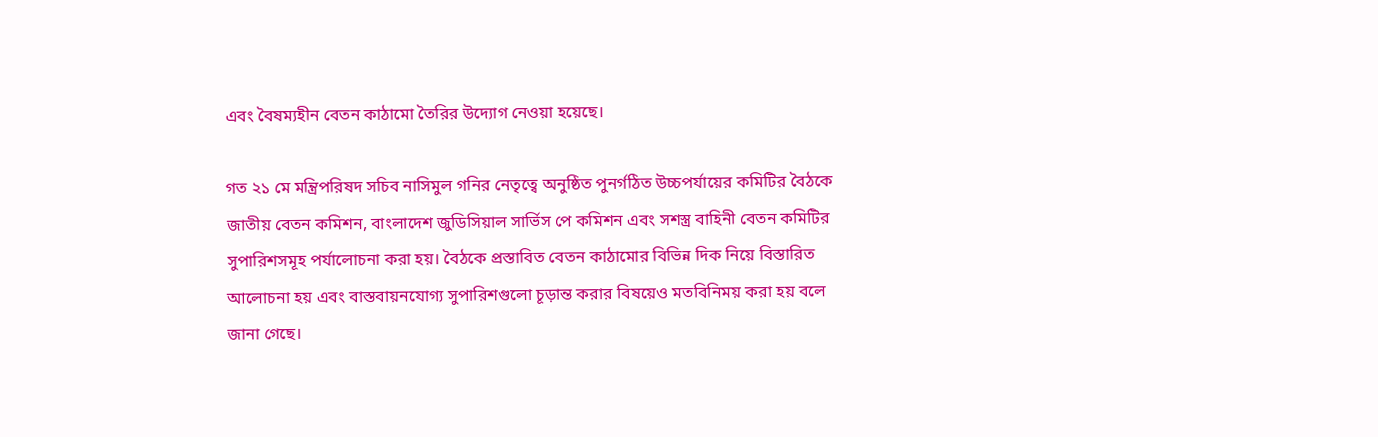এবং বৈষম্যহীন বেতন কাঠামো তৈরির উদ্যোগ নেওয়া হয়েছে।

গত ২১ মে মন্ত্রিপরিষদ সচিব নাসিমুল গনির নেতৃত্বে অনুষ্ঠিত পুনর্গঠিত উচ্চপর্যায়ের কমিটির বৈঠকে জাতীয় বেতন কমিশন, বাংলাদেশ জুডিসিয়াল সার্ভিস পে কমিশন এবং সশস্ত্র বাহিনী বেতন কমিটির সুপারিশসমূহ পর্যালোচনা করা হয়। বৈঠকে প্রস্তাবিত বেতন কাঠামোর বিভিন্ন দিক নিয়ে বিস্তারিত আলোচনা হয় এবং বাস্তবায়নযোগ্য সুপারিশগুলো চূড়ান্ত করার বিষয়েও মতবিনিময় করা হয় বলে জানা গেছে।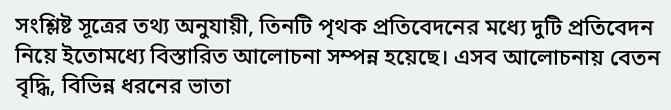সংশ্লিষ্ট সূত্রের তথ্য অনুযায়ী, তিনটি পৃথক প্রতিবেদনের মধ্যে দুটি প্রতিবেদন নিয়ে ইতোমধ্যে বিস্তারিত আলোচনা সম্পন্ন হয়েছে। এসব আলোচনায় বেতন বৃদ্ধি, বিভিন্ন ধরনের ভাতা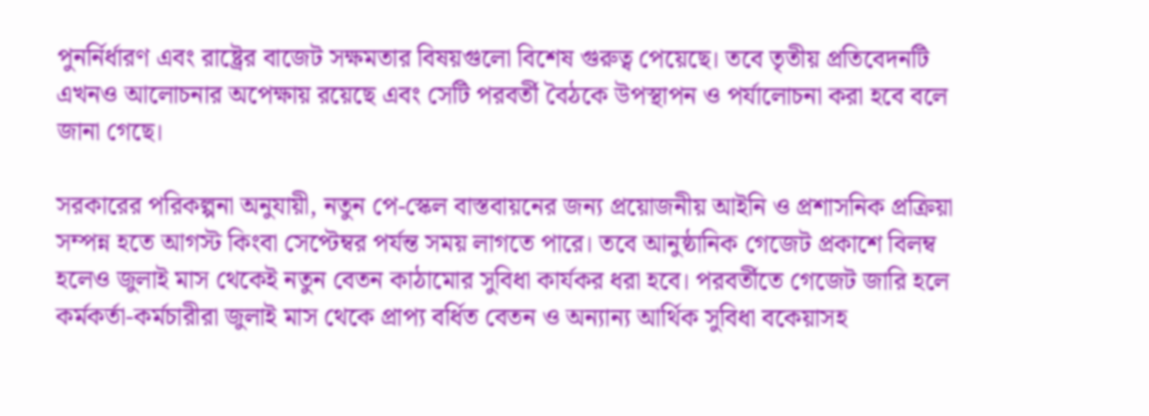পুনর্নির্ধারণ এবং রাষ্ট্রের বাজেট সক্ষমতার বিষয়গুলো বিশেষ গুরুত্ব পেয়েছে। তবে তৃতীয় প্রতিবেদনটি এখনও আলোচনার অপেক্ষায় রয়েছে এবং সেটি পরবর্তী বৈঠকে উপস্থাপন ও পর্যালোচনা করা হবে বলে জানা গেছে।

সরকারের পরিকল্পনা অনুযায়ী, নতুন পে-স্কেল বাস্তবায়নের জন্য প্রয়োজনীয় আইনি ও প্রশাসনিক প্রক্রিয়া সম্পন্ন হতে আগস্ট কিংবা সেপ্টেম্বর পর্যন্ত সময় লাগতে পারে। তবে আনুষ্ঠানিক গেজেট প্রকাশে বিলম্ব হলেও জুলাই মাস থেকেই নতুন বেতন কাঠামোর সুবিধা কার্যকর ধরা হবে। পরবর্তীতে গেজেট জারি হলে কর্মকর্তা-কর্মচারীরা জুলাই মাস থেকে প্রাপ্য বর্ধিত বেতন ও অন্যান্য আর্থিক সুবিধা বকেয়াসহ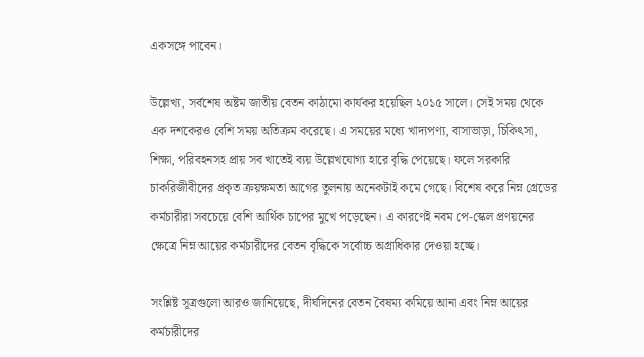একসঙ্গে পাবেন।

উল্লেখ্য, সর্বশেষ অষ্টম জাতীয় বেতন কাঠামো কার্যকর হয়েছিল ২০১৫ সালে। সেই সময় থেকে এক দশকেরও বেশি সময় অতিক্রম করেছে। এ সময়ের মধ্যে খাদ্যপণ্য, বাসাভাড়া, চিকিৎসা, শিক্ষা, পরিবহনসহ প্রায় সব খাতেই ব্যয় উল্লেখযোগ্য হারে বৃদ্ধি পেয়েছে। ফলে সরকারি চাকরিজীবীদের প্রকৃত ক্রয়ক্ষমতা আগের তুলনায় অনেকটাই কমে গেছে। বিশেষ করে নিম্ন গ্রেডের কর্মচারীরা সবচেয়ে বেশি আর্থিক চাপের মুখে পড়েছেন। এ কারণেই নবম পে-স্কেল প্রণয়নের ক্ষেত্রে নিম্ন আয়ের কর্মচারীদের বেতন বৃদ্ধিকে সর্বোচ্চ অগ্রাধিকার দেওয়া হচ্ছে।

সংশ্লিষ্ট সূত্রগুলো আরও জানিয়েছে, দীর্ঘদিনের বেতন বৈষম্য কমিয়ে আনা এবং নিম্ন আয়ের কর্মচারীদের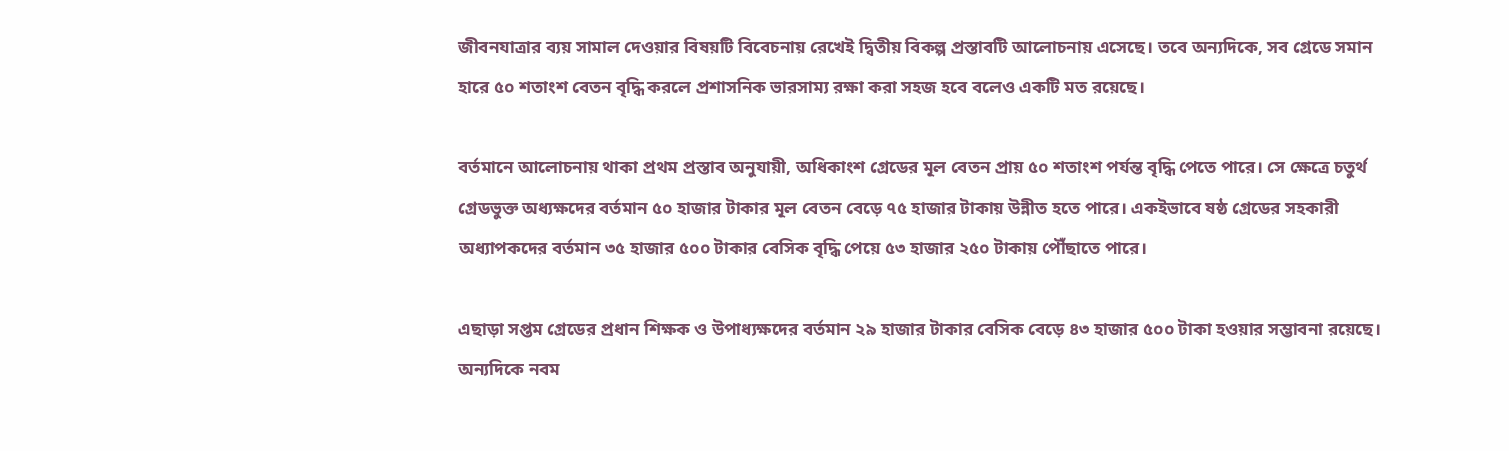জীবনযাত্রার ব্যয় সামাল দেওয়ার বিষয়টি বিবেচনায় রেখেই দ্বিতীয় বিকল্প প্রস্তাবটি আলোচনায় এসেছে। তবে অন্যদিকে, সব গ্রেডে সমান হারে ৫০ শতাংশ বেতন বৃদ্ধি করলে প্রশাসনিক ভারসাম্য রক্ষা করা সহজ হবে বলেও একটি মত রয়েছে।

বর্তমানে আলোচনায় থাকা প্রথম প্রস্তাব অনুযায়ী, অধিকাংশ গ্রেডের মূল বেতন প্রায় ৫০ শতাংশ পর্যন্ত বৃদ্ধি পেতে পারে। সে ক্ষেত্রে চতুর্থ গ্রেডভুক্ত অধ্যক্ষদের বর্তমান ৫০ হাজার টাকার মূল বেতন বেড়ে ৭৫ হাজার টাকায় উন্নীত হতে পারে। একইভাবে ষষ্ঠ গ্রেডের সহকারী অধ্যাপকদের বর্তমান ৩৫ হাজার ৫০০ টাকার বেসিক বৃদ্ধি পেয়ে ৫৩ হাজার ২৫০ টাকায় পৌঁছাতে পারে।

এছাড়া সপ্তম গ্রেডের প্রধান শিক্ষক ও উপাধ্যক্ষদের বর্তমান ২৯ হাজার টাকার বেসিক বেড়ে ৪৩ হাজার ৫০০ টাকা হওয়ার সম্ভাবনা রয়েছে। অন্যদিকে নবম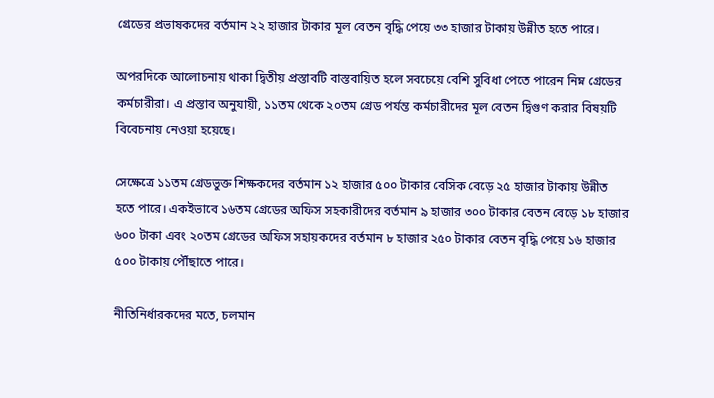গ্রেডের প্রভাষকদের বর্তমান ২২ হাজার টাকার মূল বেতন বৃদ্ধি পেয়ে ৩৩ হাজার টাকায় উন্নীত হতে পারে।

অপরদিকে আলোচনায় থাকা দ্বিতীয় প্রস্তাবটি বাস্তবায়িত হলে সবচেয়ে বেশি সুবিধা পেতে পারেন নিম্ন গ্রেডের কর্মচারীরা। এ প্রস্তাব অনুযায়ী, ১১তম থেকে ২০তম গ্রেড পর্যন্ত কর্মচারীদের মূল বেতন দ্বিগুণ করার বিষয়টি বিবেচনায় নেওয়া হয়েছে।

সেক্ষেত্রে ১১তম গ্রেডভুক্ত শিক্ষকদের বর্তমান ১২ হাজার ৫০০ টাকার বেসিক বেড়ে ২৫ হাজার টাকায় উন্নীত হতে পারে। একইভাবে ১৬তম গ্রেডের অফিস সহকারীদের বর্তমান ৯ হাজার ৩০০ টাকার বেতন বেড়ে ১৮ হাজার ৬০০ টাকা এবং ২০তম গ্রেডের অফিস সহায়কদের বর্তমান ৮ হাজার ২৫০ টাকার বেতন বৃদ্ধি পেয়ে ১৬ হাজার ৫০০ টাকায় পৌঁছাতে পারে।

নীতিনির্ধারকদের মতে, চলমান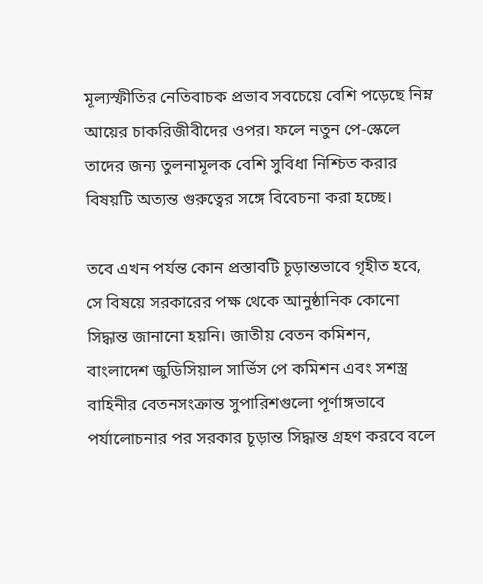মূল্যস্ফীতির নেতিবাচক প্রভাব সবচেয়ে বেশি পড়েছে নিম্ন আয়ের চাকরিজীবীদের ওপর। ফলে নতুন পে-স্কেলে তাদের জন্য তুলনামূলক বেশি সুবিধা নিশ্চিত করার বিষয়টি অত্যন্ত গুরুত্বের সঙ্গে বিবেচনা করা হচ্ছে।

তবে এখন পর্যন্ত কোন প্রস্তাবটি চূড়ান্তভাবে গৃহীত হবে, সে বিষয়ে সরকারের পক্ষ থেকে আনুষ্ঠানিক কোনো সিদ্ধান্ত জানানো হয়নি। জাতীয় বেতন কমিশন, বাংলাদেশ জুডিসিয়াল সার্ভিস পে কমিশন এবং সশস্ত্র বাহিনীর বেতনসংক্রান্ত সুপারিশগুলো পূর্ণাঙ্গভাবে পর্যালোচনার পর সরকার চূড়ান্ত সিদ্ধান্ত গ্রহণ করবে বলে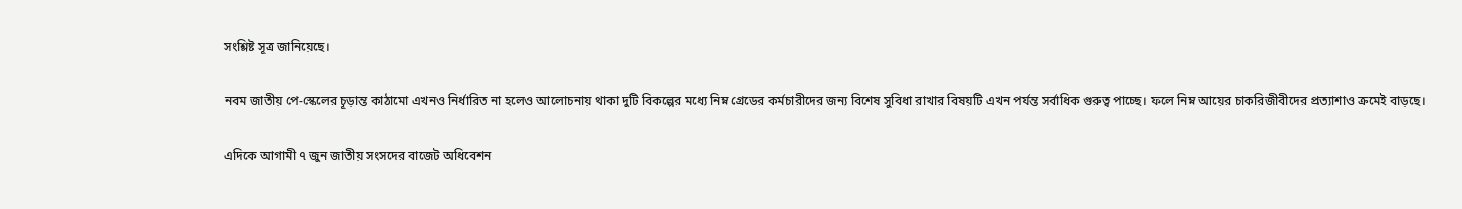সংশ্লিষ্ট সূত্র জানিয়েছে।

নবম জাতীয় পে-স্কেলের চূড়ান্ত কাঠামো এখনও নির্ধারিত না হলেও আলোচনায় থাকা দুটি বিকল্পের মধ্যে নিম্ন গ্রেডের কর্মচারীদের জন্য বিশেষ সুবিধা রাখার বিষয়টি এখন পর্যন্ত সর্বাধিক গুরুত্ব পাচ্ছে। ফলে নিম্ন আয়ের চাকরিজীবীদের প্রত্যাশাও ক্রমেই বাড়ছে।

এদিকে আগামী ৭ জুন জাতীয় সংসদের বাজেট অধিবেশন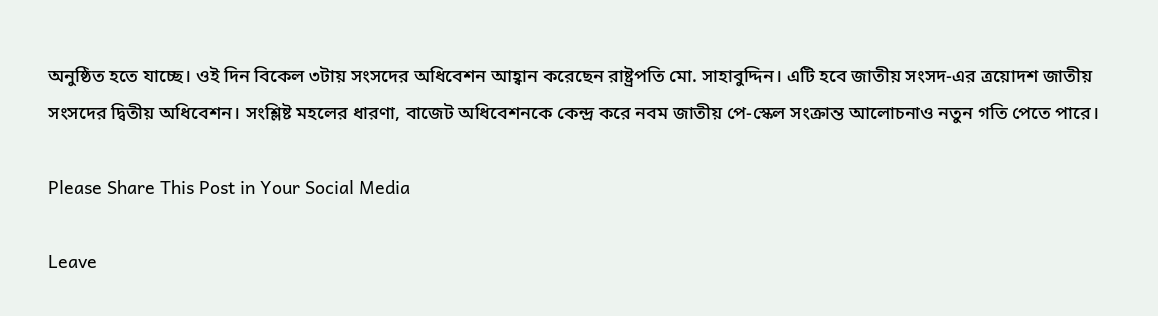অনুষ্ঠিত হতে যাচ্ছে। ওই দিন বিকেল ৩টায় সংসদের অধিবেশন আহ্বান করেছেন রাষ্ট্রপতি মো. সাহাবুদ্দিন। এটি হবে জাতীয় সংসদ-এর ত্রয়োদশ জাতীয় সংসদের দ্বিতীয় অধিবেশন। সংশ্লিষ্ট মহলের ধারণা, বাজেট অধিবেশনকে কেন্দ্র করে নবম জাতীয় পে-স্কেল সংক্রান্ত আলোচনাও নতুন গতি পেতে পারে।

Please Share This Post in Your Social Media

Leave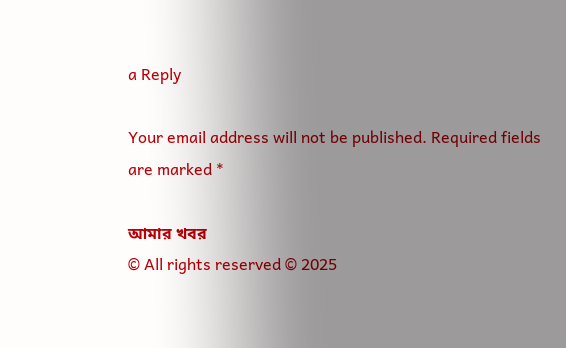a Reply

Your email address will not be published. Required fields are marked *

আমার খবর
© All rights reserved © 2025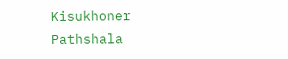Kisukhoner Pathshala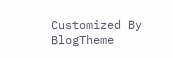Customized By BlogTheme